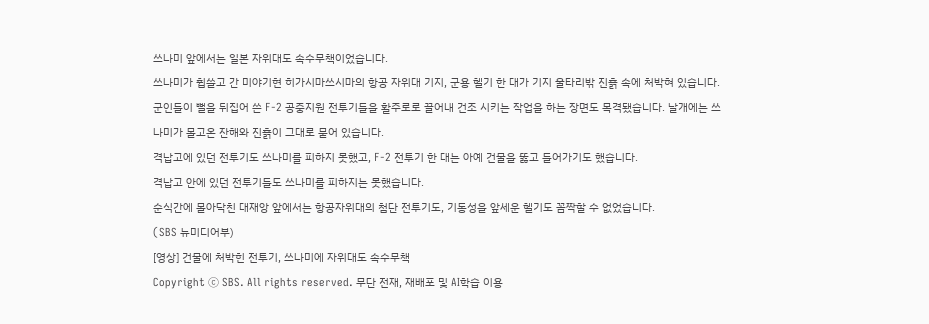쓰나미 앞에서는 일본 자위대도 속수무책이었습니다.
쓰나미가 휩쓸고 간 미야기현 히가시마쓰시마의 항공 자위대 기지, 군용 헬기 한 대가 기지 울타리밖 진흙 속에 처박혀 있습니다.
군인들이 뻘을 뒤집어 쓴 F-2 공중지원 전투기들을 활주로로 끌어내 건조 시키는 작업을 하는 장면도 목격됐습니다. 날개에는 쓰나미가 몰고온 잔해와 진흙이 그대로 묻어 있습니다.
격납고에 있던 전투기도 쓰나미를 피하지 못했고, F-2 전투기 한 대는 아예 건물을 뚫고 들어가기도 했습니다.
격납고 안에 있던 전투기들도 쓰나미를 피하지는 못했습니다.
순식간에 몰아닥친 대재앙 앞에서는 항공자위대의 첨단 전투기도, 기동성을 앞세운 헬기도 꼼짝할 수 없었습니다.
(SBS 뉴미디어부)
[영상] 건물에 처박힌 전투기, 쓰나미에 자위대도 속수무책
Copyright Ⓒ SBS. All rights reserved. 무단 전재, 재배포 및 AI학습 이용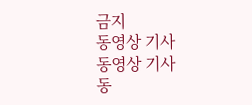금지
동영상 기사
동영상 기사
동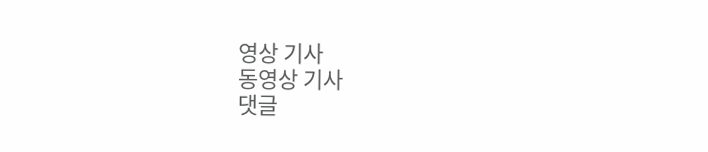영상 기사
동영상 기사
댓글